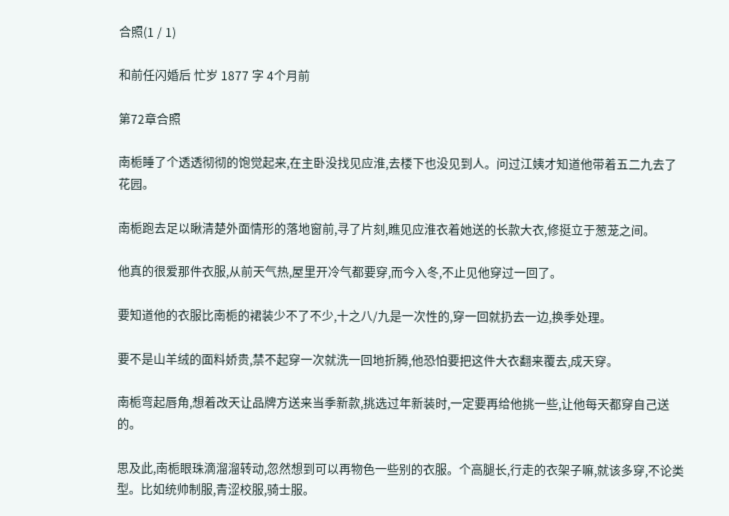合照(1 / 1)

和前任闪婚后 忙岁 1877 字 4个月前

第72章合照

南栀睡了个透透彻彻的饱觉起来,在主卧没找见应淮,去楼下也没见到人。问过江姨才知道他带着五二九去了花园。

南栀跑去足以瞅清楚外面情形的落地窗前,寻了片刻,瞧见应淮衣着她送的长款大衣,修挺立于葱茏之间。

他真的很爱那件衣服,从前天气热,屋里开冷气都要穿,而今入冬,不止见他穿过一回了。

要知道他的衣服比南栀的裙装少不了不少,十之八/九是一次性的,穿一回就扔去一边,换季处理。

要不是山羊绒的面料娇贵,禁不起穿一次就洗一回地折腾,他恐怕要把这件大衣翻来覆去,成天穿。

南栀弯起唇角,想着改天让品牌方送来当季新款,挑选过年新装时,一定要再给他挑一些,让他每天都穿自己送的。

思及此,南栀眼珠滴溜溜转动,忽然想到可以再物色一些别的衣服。个高腿长,行走的衣架子嘛,就该多穿,不论类型。比如统帅制服,青涩校服,骑士服。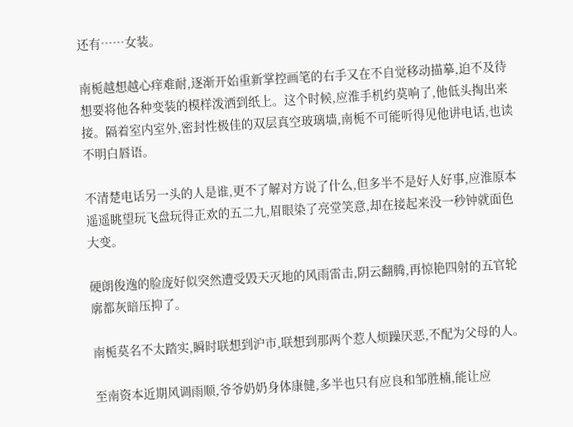还有……女装。

南栀越想越心痒难耐,逐渐开始重新掌控画笔的右手又在不自觉移动描摹,迫不及待想要将他各种变装的模样泼洒到纸上。这个时候,应淮手机约莫响了,他低头掏出来接。隔着室内室外,密封性极佳的双层真空玻璃墙,南栀不可能听得见他讲电话,也读不明白唇语。

不清楚电话另一头的人是谁,更不了解对方说了什么,但多半不是好人好事,应淮原本遥遥眺望玩飞盘玩得正欢的五二九,眉眼染了亮堂笑意,却在接起来没一秒钟就面色大变。

硬朗俊逸的脸庞好似突然遭受毁天灭地的风雨雷击,阴云翻腾,再惊艳四射的五官轮廓都灰暗压抑了。

南栀莫名不太踏实,瞬时联想到沪市,联想到那两个惹人烦躁厌恶,不配为父母的人。

至南资本近期风调雨顺,爷爷奶奶身体康健,多半也只有应良和邹胜楠,能让应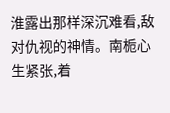淮露出那样深沉难看,敌对仇视的神情。南栀心生紧张,着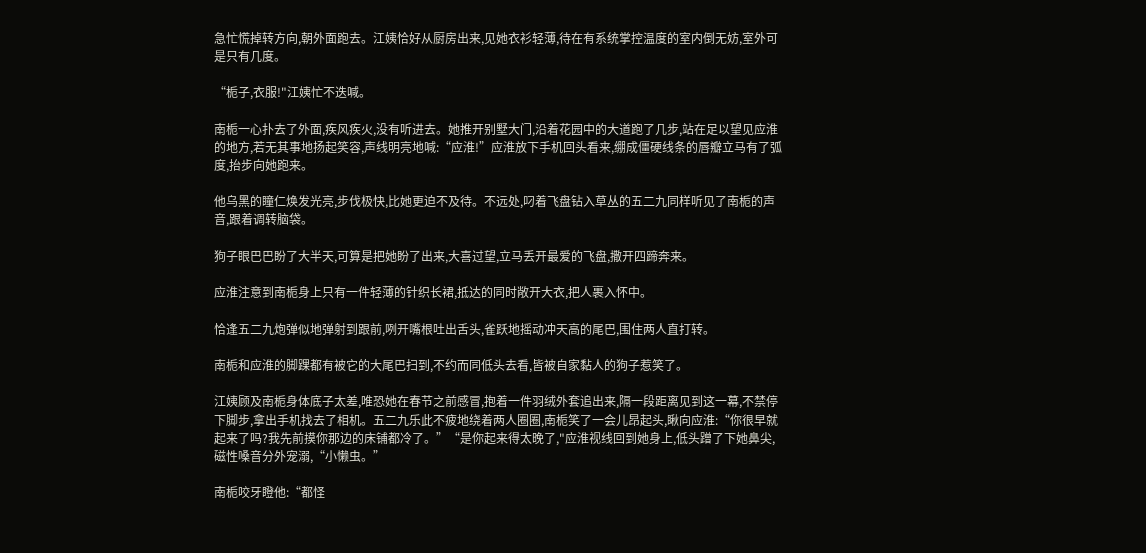急忙慌掉转方向,朝外面跑去。江姨恰好从厨房出来,见她衣衫轻薄,待在有系统掌控温度的室内倒无妨,室外可是只有几度。

“栀子,衣服!"江姨忙不迭喊。

南栀一心扑去了外面,疾风疾火,没有听进去。她推开别墅大门,沿着花园中的大道跑了几步,站在足以望见应淮的地方,若无其事地扬起笑容,声线明亮地喊:“应淮!”应淮放下手机回头看来,绷成僵硬线条的唇瓣立马有了弧度,抬步向她跑来。

他乌黑的瞳仁焕发光亮,步伐极快,比她更迫不及待。不远处,叼着飞盘钻入草丛的五二九同样听见了南栀的声音,跟着调转脑袋。

狗子眼巴巴盼了大半天,可算是把她盼了出来,大喜过望,立马丢开最爱的飞盘,撒开四蹄奔来。

应淮注意到南栀身上只有一件轻薄的针织长裙,抵达的同时敞开大衣,把人裹入怀中。

恰逢五二九炮弹似地弹射到跟前,咧开嘴根吐出舌头,雀跃地摇动冲天高的尾巴,围住两人直打转。

南栀和应淮的脚踝都有被它的大尾巴扫到,不约而同低头去看,皆被自家黏人的狗子惹笑了。

江姨顾及南栀身体底子太差,唯恐她在春节之前感冒,抱着一件羽绒外套追出来,隔一段距离见到这一幕,不禁停下脚步,拿出手机找去了相机。五二九乐此不疲地绕着两人圈圈,南栀笑了一会儿昂起头,瞅向应淮:“你很早就起来了吗?我先前摸你那边的床铺都冷了。”“是你起来得太晚了,"应淮视线回到她身上,低头蹭了下她鼻尖,磁性嗓音分外宠溺,“小懒虫。”

南栀咬牙瞪他:“都怪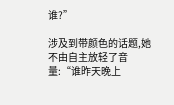谁?”

涉及到带颜色的话题,她不由自主放轻了音量:“谁昨天晚上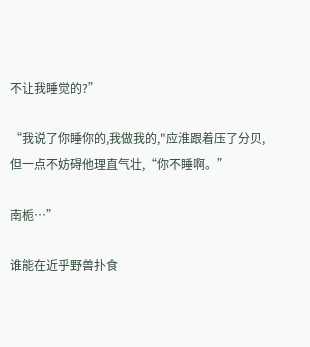不让我睡觉的?”

“我说了你睡你的,我做我的,"应淮跟着压了分贝,但一点不妨碍他理直气壮,“你不睡啊。”

南栀…”

谁能在近乎野兽扑食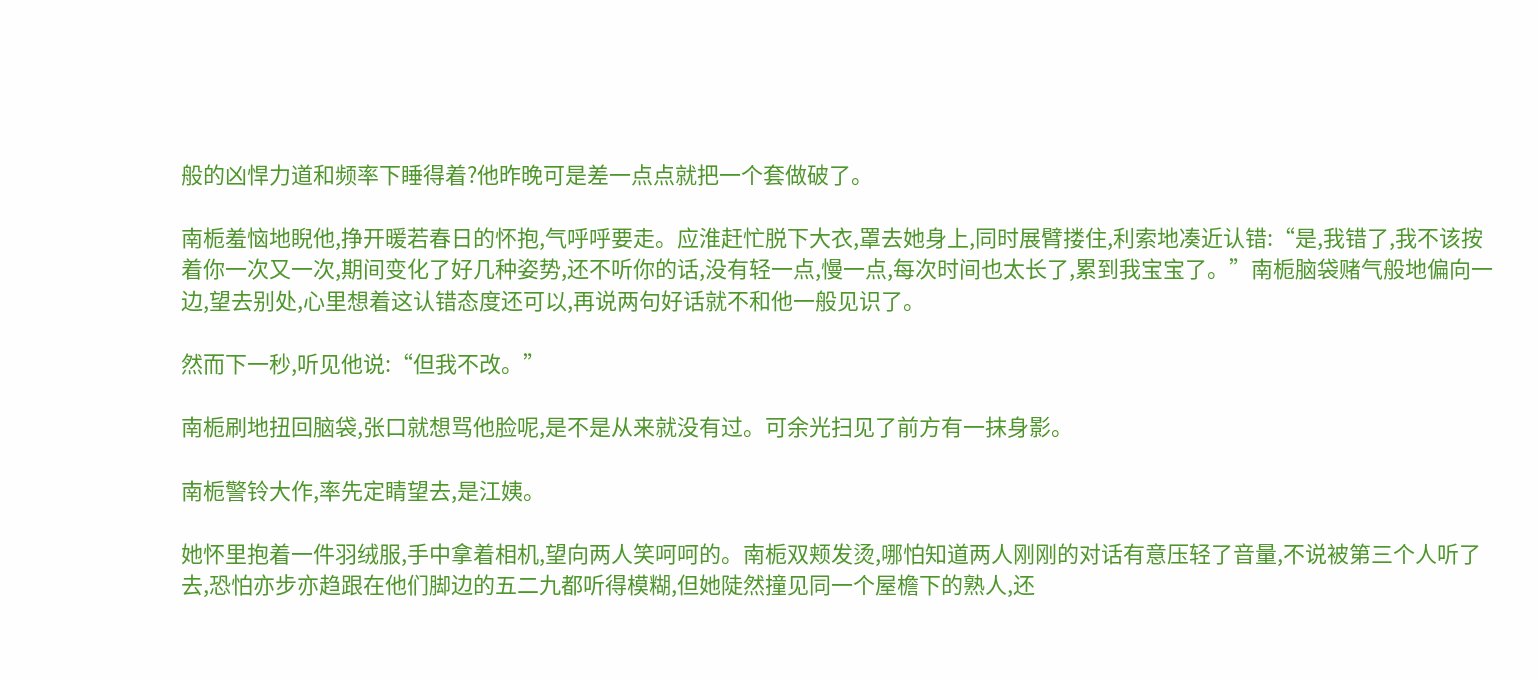般的凶悍力道和频率下睡得着?他昨晚可是差一点点就把一个套做破了。

南栀羞恼地睨他,挣开暖若春日的怀抱,气呼呼要走。应淮赶忙脱下大衣,罩去她身上,同时展臂搂住,利索地凑近认错:“是,我错了,我不该按着你一次又一次,期间变化了好几种姿势,还不听你的话,没有轻一点,慢一点,每次时间也太长了,累到我宝宝了。”南栀脑袋赌气般地偏向一边,望去别处,心里想着这认错态度还可以,再说两句好话就不和他一般见识了。

然而下一秒,听见他说:“但我不改。”

南栀刷地扭回脑袋,张口就想骂他脸呢,是不是从来就没有过。可余光扫见了前方有一抹身影。

南栀警铃大作,率先定睛望去,是江姨。

她怀里抱着一件羽绒服,手中拿着相机,望向两人笑呵呵的。南栀双颊发烫,哪怕知道两人刚刚的对话有意压轻了音量,不说被第三个人听了去,恐怕亦步亦趋跟在他们脚边的五二九都听得模糊,但她陡然撞见同一个屋檐下的熟人,还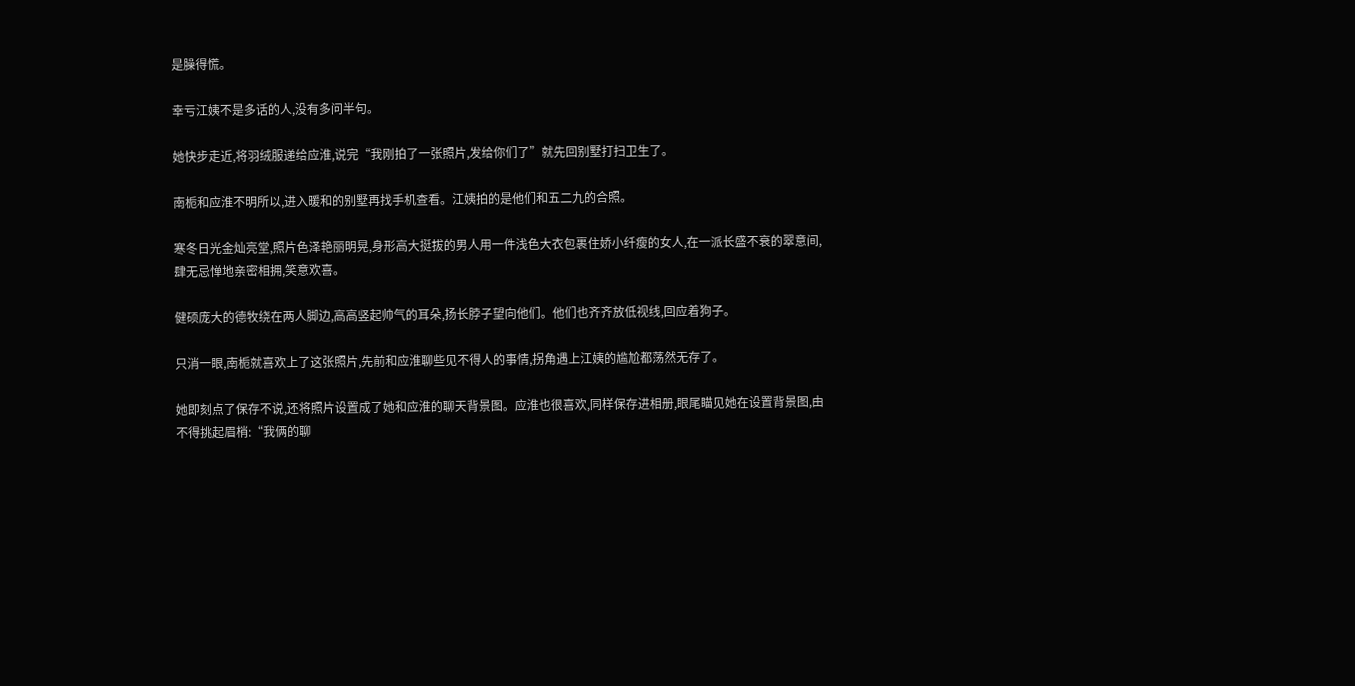是臊得慌。

幸亏江姨不是多话的人,没有多问半句。

她快步走近,将羽绒服递给应淮,说完“我刚拍了一张照片,发给你们了”就先回别墅打扫卫生了。

南栀和应淮不明所以,进入暖和的别墅再找手机查看。江姨拍的是他们和五二九的合照。

寒冬日光金灿亮堂,照片色泽艳丽明晃,身形高大挺拔的男人用一件浅色大衣包裹住娇小纤瘦的女人,在一派长盛不衰的翠意间,肆无忌惮地亲密相拥,笑意欢喜。

健硕庞大的德牧绕在两人脚边,高高竖起帅气的耳朵,扬长脖子望向他们。他们也齐齐放低视线,回应着狗子。

只消一眼,南栀就喜欢上了这张照片,先前和应淮聊些见不得人的事情,拐角遇上江姨的尴尬都荡然无存了。

她即刻点了保存不说,还将照片设置成了她和应淮的聊天背景图。应淮也很喜欢,同样保存进相册,眼尾瞄见她在设置背景图,由不得挑起眉梢:“我俩的聊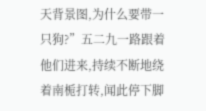天背景图,为什么要带一只狗?”五二九一路跟着他们进来,持续不断地绕着南栀打转,闻此停下脚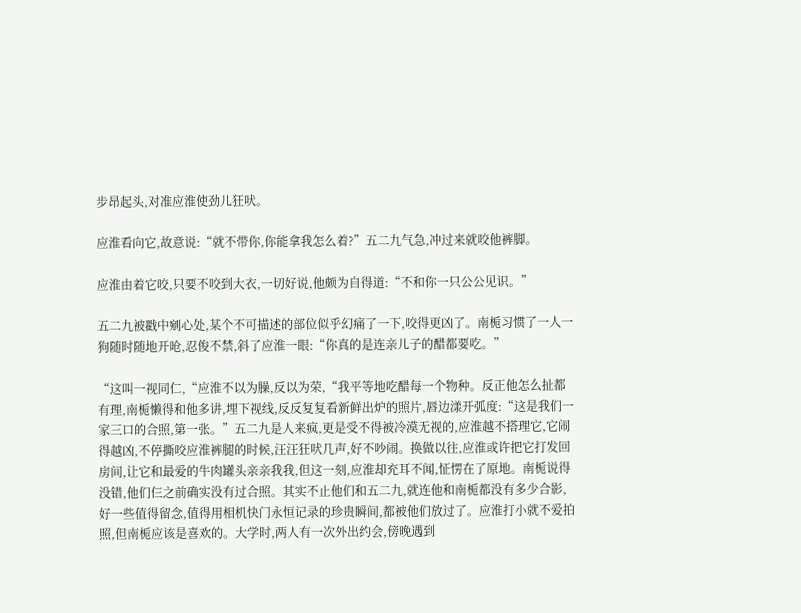步昂起头,对准应淮使劲儿狂吠。

应淮看向它,故意说:“就不带你,你能拿我怎么着?”五二九气急,冲过来就咬他裤脚。

应淮由着它咬,只要不咬到大衣,一切好说,他颇为自得道:“不和你一只公公见识。”

五二九被戳中剜心处,某个不可描述的部位似乎幻痛了一下,咬得更凶了。南栀习惯了一人一狗随时随地开呛,忍俊不禁,斜了应淮一眼:“你真的是连亲儿子的醋都要吃。”

“这叫一视同仁,“应淮不以为臊,反以为荣,“我平等地吃醋每一个物种。反正他怎么扯都有理,南栀懒得和他多讲,埋下视线,反反复复看新鲜出炉的照片,唇边漾开弧度:“这是我们一家三口的合照,第一张。”五二九是人来疯,更是受不得被冷漠无视的,应淮越不搭理它,它闹得越凶,不停撕咬应淮裤腿的时候,汪汪狂吠几声,好不吵闹。换做以往,应淮或许把它打发回房间,让它和最爱的牛肉罐头亲亲我我,但这一刻,应淮却充耳不闻,怔愣在了原地。南栀说得没错,他们仨之前确实没有过合照。其实不止他们和五二九,就连他和南栀都没有多少合影,好一些值得留念,值得用相机快门永恒记录的珍贵瞬间,都被他们放过了。应淮打小就不爱拍照,但南栀应该是喜欢的。大学时,两人有一次外出约会,傍晚遇到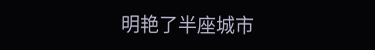明艳了半座城市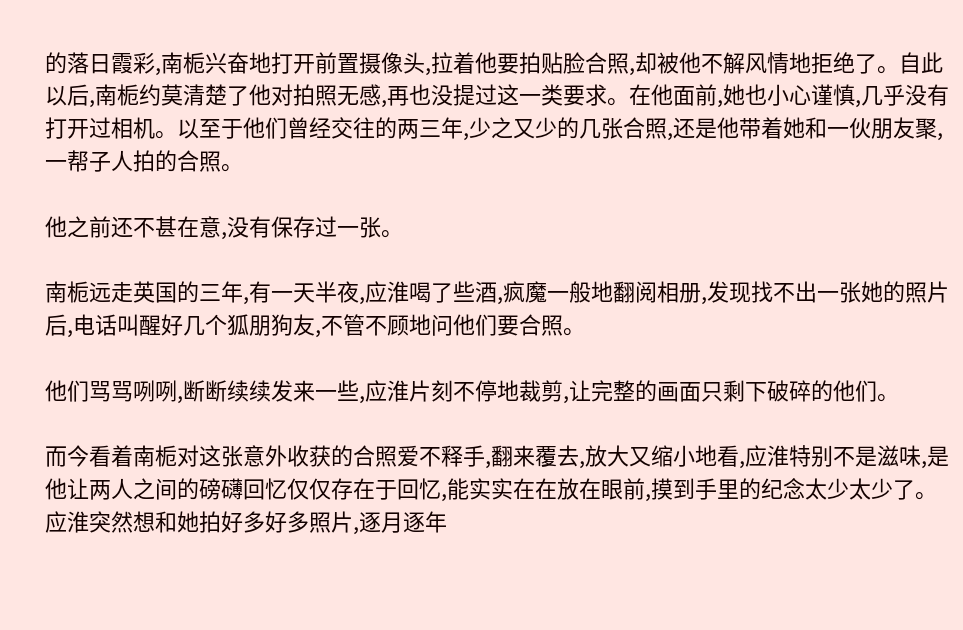的落日霞彩,南栀兴奋地打开前置摄像头,拉着他要拍贴脸合照,却被他不解风情地拒绝了。自此以后,南栀约莫清楚了他对拍照无感,再也没提过这一类要求。在他面前,她也小心谨慎,几乎没有打开过相机。以至于他们曾经交往的两三年,少之又少的几张合照,还是他带着她和一伙朋友聚,一帮子人拍的合照。

他之前还不甚在意,没有保存过一张。

南栀远走英国的三年,有一天半夜,应淮喝了些酒,疯魔一般地翻阅相册,发现找不出一张她的照片后,电话叫醒好几个狐朋狗友,不管不顾地问他们要合照。

他们骂骂咧咧,断断续续发来一些,应淮片刻不停地裁剪,让完整的画面只剩下破碎的他们。

而今看着南栀对这张意外收获的合照爱不释手,翻来覆去,放大又缩小地看,应淮特别不是滋味,是他让两人之间的磅礴回忆仅仅存在于回忆,能实实在在放在眼前,摸到手里的纪念太少太少了。应淮突然想和她拍好多好多照片,逐月逐年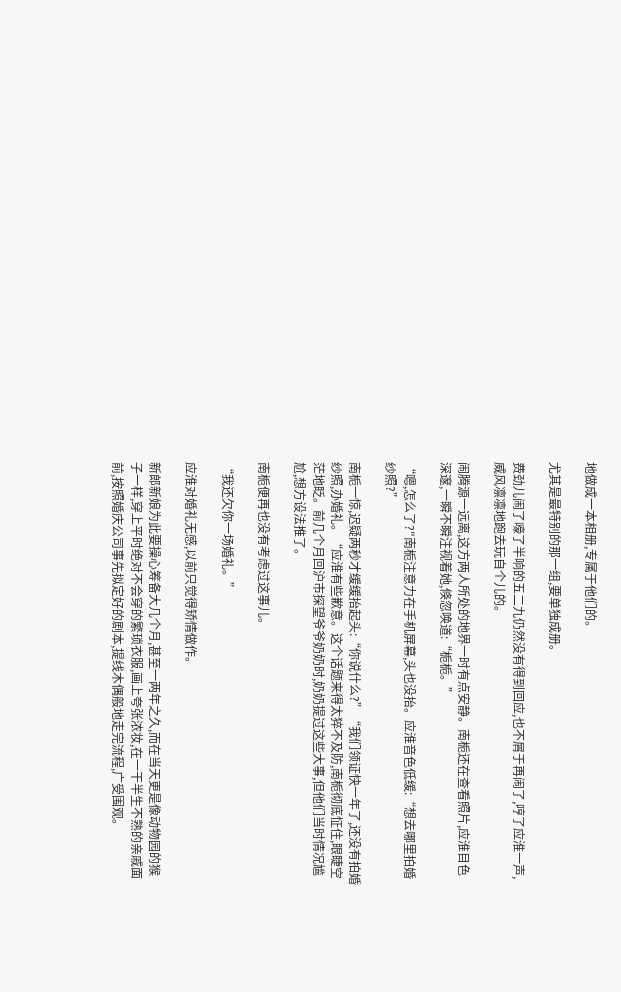地做成一本相册,专属于他们的。

尤其是最特别的那一组,要单独成册。

费劲儿闹了嚎了半响的五二九仍然没有得到回应,也不屑于再闹了,哼了应淮一声,威风凛凛地跑去玩自个儿的。

闹腾源一远离,这方两人所处的地界一时有点安静。南栀还在查看照片,应淮目色深邃,一瞬不瞬注视着她,倏忽唤道:“栀栀。”

“嗯,怎么了?"南栀注意力在手机屏幕,头也没抬。应淮音色低缓:“想去哪里拍婚纱照?”

南栀一惊,迟疑两秒才缓缓抬起头:“你说什么?”“我们领证快一年了,还没有拍婚纱照,办婚礼。“应淮有些歉意。这个话题来得太猝不及防,南栀彻底怔住,眼睫空茫地眨。前几个月回沪市探望爷爷奶奶时,奶奶提过这些大事,但他们当时情况尴尬,想方设法推了。

南栀便再也没有考虑过这事儿。

“我还欠你一场婚礼。”

应淮对婚礼无感,以前只觉得矫情做作。

新郎新娘为此要操心筹备大几个月,甚至一两年之久,而在当天更是像动物园的猴子一样,穿上平时绝对不会穿的繁琐衣服,画上夸张浓妆,在一干半生不熟的亲戚面前,按照婚庆公司事先拟定好的剧本,提线木偶般地走完流程,广受围观。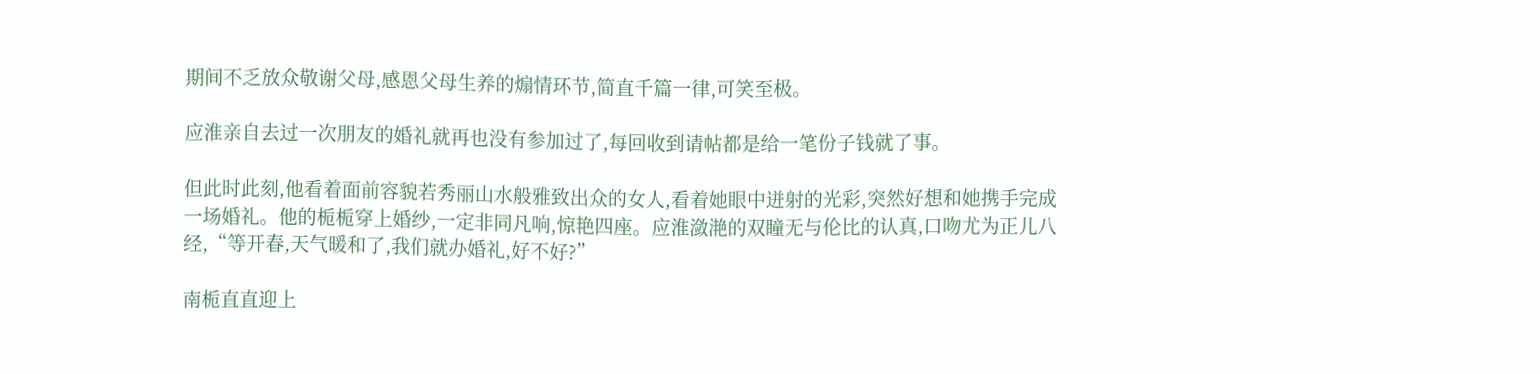期间不乏放众敬谢父母,感恩父母生养的煽情环节,简直千篇一律,可笑至极。

应淮亲自去过一次朋友的婚礼就再也没有参加过了,每回收到请帖都是给一笔份子钱就了事。

但此时此刻,他看着面前容貌若秀丽山水般雅致出众的女人,看着她眼中迸射的光彩,突然好想和她携手完成一场婚礼。他的栀栀穿上婚纱,一定非同凡响,惊艳四座。应淮潋滟的双瞳无与伦比的认真,口吻尤为正儿八经,“等开春,天气暖和了,我们就办婚礼,好不好?”

南栀直直迎上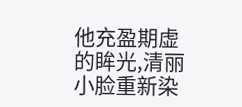他充盈期虚的眸光,清丽小脸重新染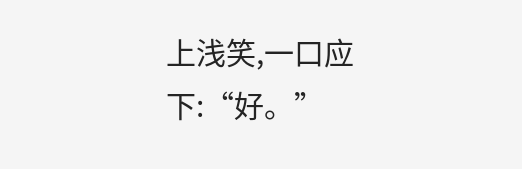上浅笑,一口应下:“好。”